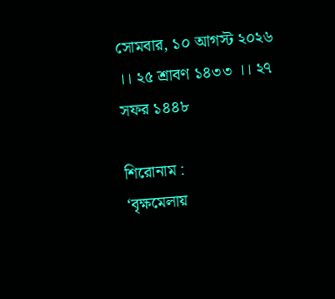সোমবার, ১০ আগস্ট ২০২৬ ।। ২৫ শ্রাবণ ১৪৩৩ ।। ২৭ সফর ১৪৪৮

শিরোনাম :
‘বৃক্ষমেলায়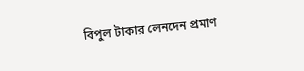বিপুল টাকার লেনদেন প্রমাণ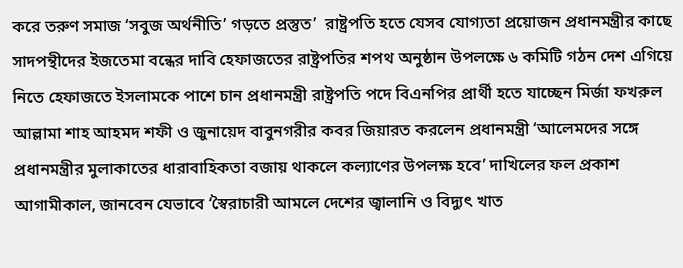করে তরুণ সমাজ ‘সবুজ অর্থনীতি’ গড়তে প্রস্তুত’  রাষ্ট্রপতি হতে যেসব যোগ্যতা প্রয়োজন প্রধানমন্ত্রীর কাছে সাদপন্থীদের ইজতেমা বন্ধের দাবি হেফাজতের রাষ্ট্রপতির শপথ অনুষ্ঠান উপলক্ষে ৬ কমিটি গঠন দেশ এগিয়ে নিতে হেফাজতে ইসলামকে পাশে চান প্রধানমন্ত্রী রাষ্ট্রপতি পদে বিএনপির প্রার্থী হতে যাচ্ছেন মির্জা ফখরুল আল্লামা শাহ আহমদ শফী ও জুনায়েদ বাবুনগরীর কবর জিয়ারত করলেন প্রধানমন্ত্রী ‘আলেমদের সঙ্গে প্রধানমন্ত্রীর মুলাকাতের ধারাবাহিকতা বজায় থাকলে কল্যাণের উপলক্ষ হবে’ দাখিলের ফল প্রকাশ আগামীকাল, জানবেন যেভাবে ‘স্বৈরাচারী আমলে দেশের জ্বালানি ও বিদ্যুৎ খাত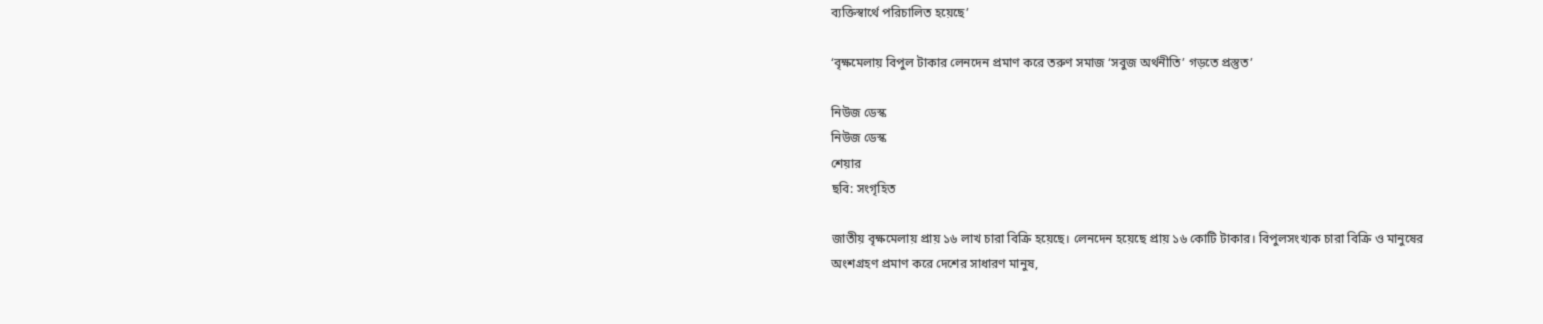ব্যক্তিস্বার্থে পরিচালিত হয়েছে’

‘বৃক্ষমেলায় বিপুল টাকার লেনদেন প্রমাণ করে তরুণ সমাজ ‘সবুজ অর্থনীতি’ গড়তে প্রস্তুত’

নিউজ ডেস্ক
নিউজ ডেস্ক
শেয়ার
ছবি: সংগৃহিত

জাতীয় বৃক্ষমেলায় প্রায় ১৬ লাখ চারা বিক্রি হয়েছে। লেনদেন হয়েছে প্রায় ১৬ কোটি টাকার। বিপুলসংখ্যক চারা বিক্রি ও মানুষের অংশগ্রহণ প্রমাণ করে দেশের সাধারণ মানুষ,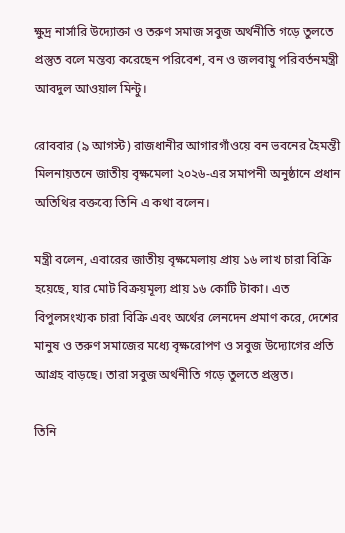ক্ষুদ্র নার্সারি উদ্যোক্তা ও তরুণ সমাজ সবুজ অর্থনীতি গড়ে তুলতে প্রস্তুত বলে মন্তব্য করেছেন পরিবেশ, বন ও জলবায়ু পরিবর্তনমন্ত্রী আবদুল আওয়াল মিন্টু।

রোববার (৯ আগস্ট) রাজধানীর আগারগাঁওয়ে বন ভবনের হৈমন্তী মিলনায়তনে জাতীয় বৃক্ষমেলা ২০২৬-এর সমাপনী অনুষ্ঠানে প্রধান অতিথির বক্তব্যে তিনি এ কথা বলেন।

মন্ত্রী বলেন, এবারের জাতীয় বৃক্ষমেলায় প্রায় ১৬ লাখ চারা বিক্রি হয়েছে, যার মোট বিক্রয়মূল্য প্রায় ১৬ কোটি টাকা। এত বিপুলসংখ্যক চারা বিক্রি এবং অর্থের লেনদেন প্রমাণ করে, দেশের মানুষ ও তরুণ সমাজের মধ্যে বৃক্ষরোপণ ও সবুজ উদ্যোগের প্রতি আগ্রহ বাড়ছে। তারা সবুজ অর্থনীতি গড়ে তুলতে প্রস্তুত।

তিনি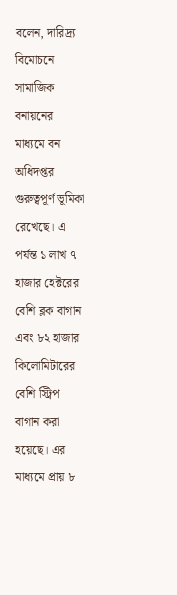বলেন, দারিদ্র্য বিমোচনে সামাজিক বনায়নের মাধ্যমে বন অধিদপ্তর গুরুত্বপূর্ণ ভূমিকা রেখেছে। এ পর্যন্ত ১ লাখ ৭ হাজার হেক্টরের বেশি ব্লক বাগান এবং ৮২ হাজার কিলোমিটারের বেশি স্ট্রিপ বাগান করা হয়েছে। এর মাধ্যমে প্রায় ৮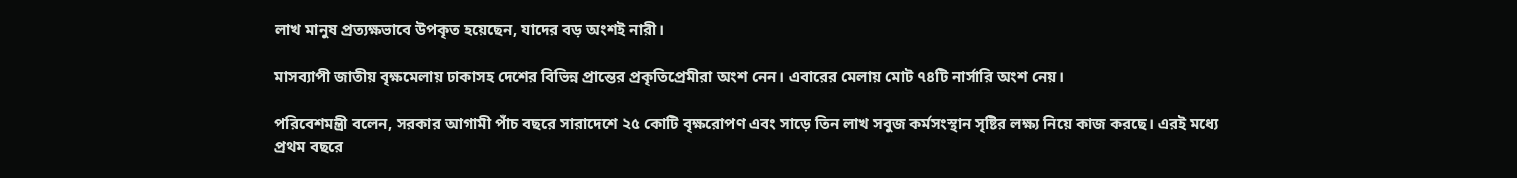লাখ মানুষ প্রত্যক্ষভাবে উপকৃত হয়েছেন, যাদের বড় অংশই নারী।

মাসব্যাপী জাতীয় বৃক্ষমেলায় ঢাকাসহ দেশের বিভিন্ন প্রান্তের প্রকৃতিপ্রেমীরা অংশ নেন। এবারের মেলায় মোট ৭৪টি নার্সারি অংশ নেয়।

পরিবেশমন্ত্রী বলেন, সরকার আগামী পাঁচ বছরে সারাদেশে ২৫ কোটি বৃক্ষরোপণ এবং সাড়ে তিন লাখ সবুজ কর্মসংস্থান সৃষ্টির লক্ষ্য নিয়ে কাজ করছে। এরই মধ্যে প্রথম বছরে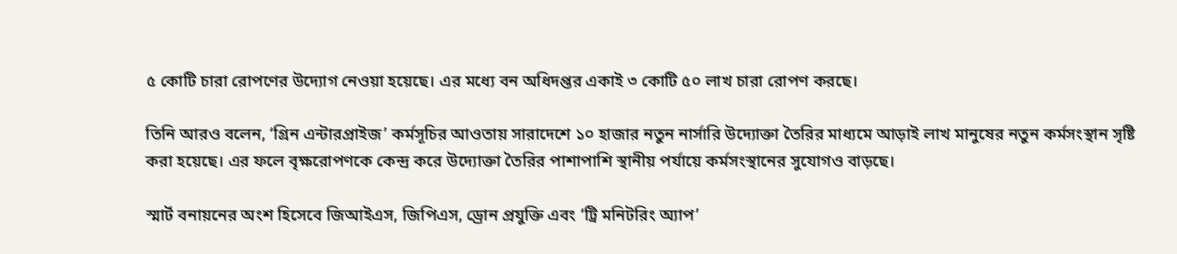৫ কোটি চারা রোপণের উদ্যোগ নেওয়া হয়েছে। এর মধ্যে বন অধিদপ্তর একাই ৩ কোটি ৫০ লাখ চারা রোপণ করছে।

তিনি আরও বলেন, ‘গ্রিন এন্টারপ্রাইজ’ কর্মসূচির আওতায় সারাদেশে ১০ হাজার নতুন নার্সারি উদ্যোক্তা তৈরির মাধ্যমে আড়াই লাখ মানুষের নতুন কর্মসংস্থান সৃষ্টি করা হয়েছে। এর ফলে বৃক্ষরোপণকে কেন্দ্র করে উদ্যোক্তা তৈরির পাশাপাশি স্থানীয় পর্যায়ে কর্মসংস্থানের সুযোগও বাড়ছে।

স্মার্ট বনায়নের অংশ হিসেবে জিআইএস, জিপিএস, ড্রোন প্রযুক্তি এবং ‘ট্রি মনিটরিং অ্যাপ’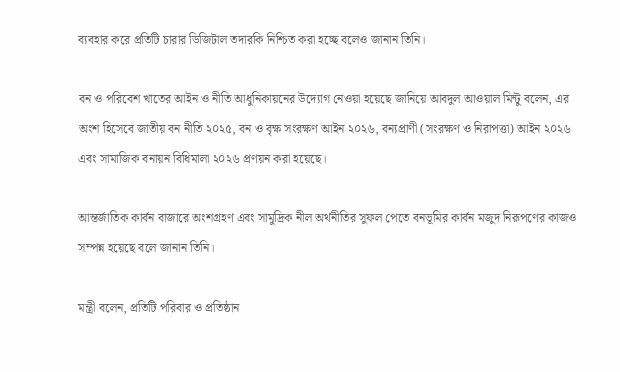ব্যবহার করে প্রতিটি চারার ডিজিটাল তদারকি নিশ্চিত করা হচ্ছে বলেও জানান তিনি।

বন ও পরিবেশ খাতের আইন ও নীতি আধুনিকায়নের উদ্যোগ নেওয়া হয়েছে জানিয়ে আবদুল আওয়াল মিন্টু বলেন, এর অংশ হিসেবে জাতীয় বন নীতি ২০২৫, বন ও বৃক্ষ সংরক্ষণ আইন ২০২৬, বন্যপ্রাণী (সংরক্ষণ ও নিরাপত্তা) আইন ২০২৬ এবং সামাজিক বনায়ন বিধিমালা ২০২৬ প্রণয়ন করা হয়েছে।

আন্তর্জাতিক কার্বন বাজারে অংশগ্রহণ এবং সামুদ্রিক নীল অর্থনীতির সুফল পেতে বনভূমির কার্বন মজুদ নিরূপণের কাজও সম্পন্ন হয়েছে বলে জানান তিনি।

মন্ত্রী বলেন, প্রতিটি পরিবার ও প্রতিষ্ঠান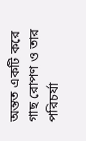অন্তত একটি করে গাছ রোপণ ও তার পরিচর্যা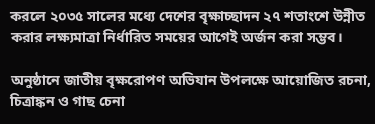করলে ২০৩৫ সালের মধ্যে দেশের বৃক্ষাচ্ছাদন ২৭ শতাংশে উন্নীত করার লক্ষ্যমাত্রা নির্ধারিত সময়ের আগেই অর্জন করা সম্ভব।

অনুষ্ঠানে জাতীয় বৃক্ষরোপণ অভিযান উপলক্ষে আয়োজিত রচনা, চিত্রাঙ্কন ও গাছ চেনা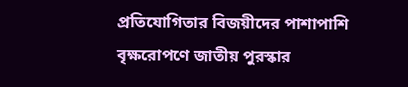প্রতিযোগিতার বিজয়ীদের পাশাপাশি বৃক্ষরোপণে জাতীয় পুরস্কার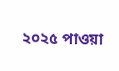২০২৫ পাওয়া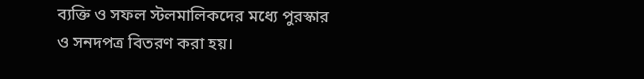ব্যক্তি ও সফল স্টলমালিকদের মধ্যে পুরস্কার ও সনদপত্র বিতরণ করা হয়।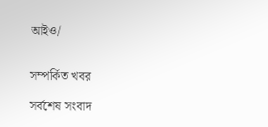আইও/


সম্পর্কিত খবর

সর্বশেষ সংবাদ